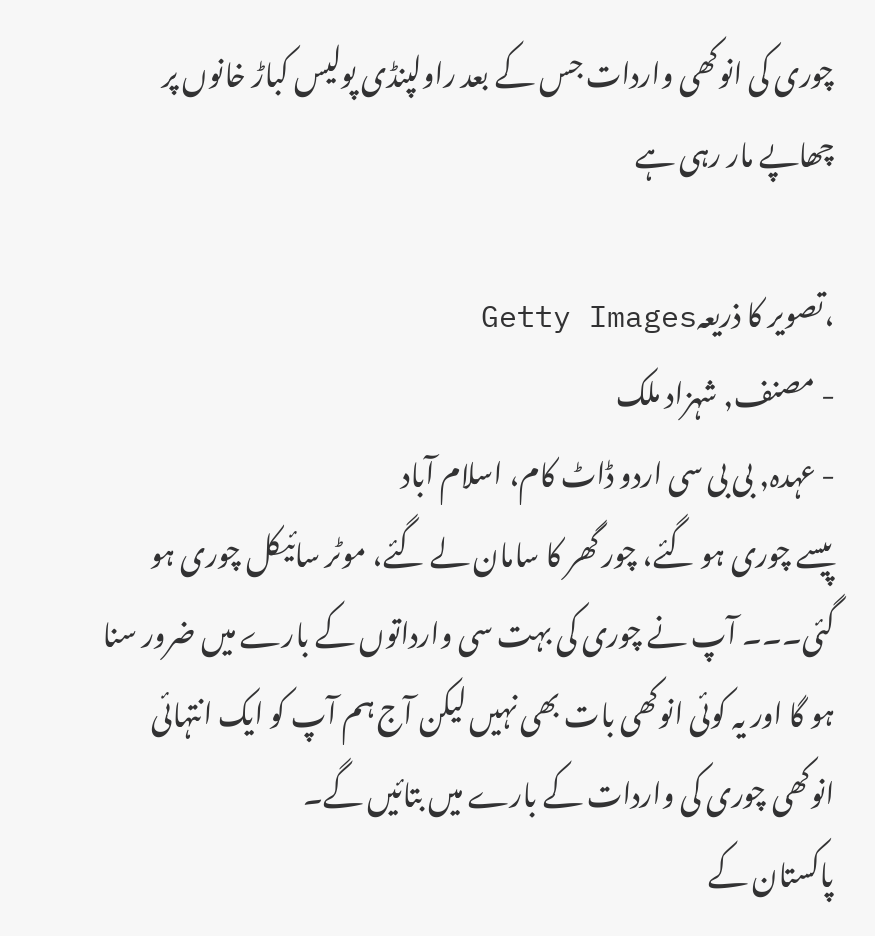چوری کی انوکھی واردات جس کے بعد راولپنڈی پولیس کباڑ خانوں پر چھاپے مار رہی ہے

،تصویر کا ذریعہGetty Images
- مصنف, شہزاد ملک
- عہدہ, بی بی سی اردو ڈاٹ کام، اسلام آباد
پیسے چوری ہو گئے، چور گھر کا سامان لے گئے، موٹر سائیکل چوری ہو گئی۔۔۔ آپ نے چوری کی بہت سی وارداتوں کے بارے میں ضرور سنا ہو گا اور یہ کوئی انوکھی بات بھی نہیں لیکن آج ہم آپ کو ایک انتہائی انوکھی چوری کی واردات کے بارے میں بتائیں گے۔
پاکستان کے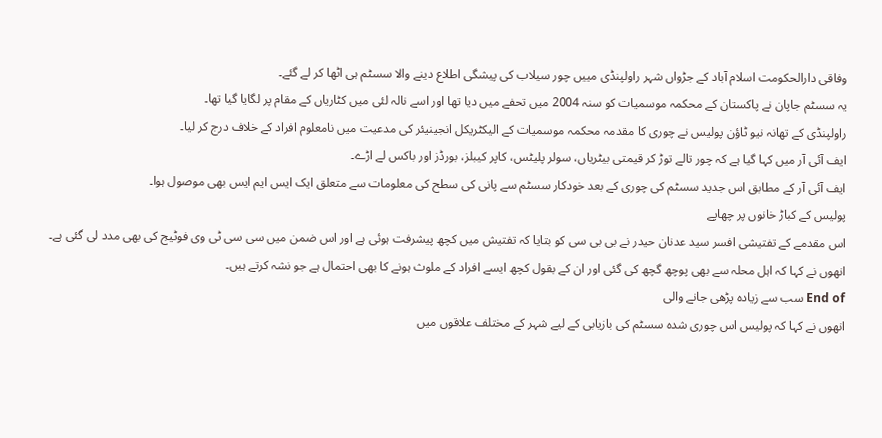وفاقی دارالحکومت اسلام آباد کے جڑواں شہر راولپنڈی مییں چور سیلاب کی پیشگی اطلاع دینے والا سسٹم ہی اٹھا کر لے گئے۔
یہ سسٹم جاپان نے پاکستان کے محکمہ موسمیات کو سنہ 2004 میں تحفے میں دیا تھا اور اسے نالہ لئی میں کٹاریاں کے مقام پر لگایا گیا تھا۔
راولپنڈی کے تھانہ نیو ٹاؤن پولیس نے چوری کا مقدمہ محکمہ موسمیات کے الیکٹریکل انجینیئر کی مدعیت میں نامعلوم افراد کے خلاف درج کر لیا۔
ایف آئی آر میں کہا گیا ہے کہ چور تالے توڑ کر قیمتی بیٹریاں، سولر پلیٹس، کاپر کیبلز، بورڈز اور باکس لے اڑے۔
ایف آئی آر کے مطابق اس جدید سسٹم کی چوری کے بعد خودکار سسٹم سے پانی کی سطح کی معلومات سے متعلق ایک ایس ایم ایس بھی موصول ہوا۔
پولیس کے کباڑ خانوں پر چھاپے
اس مقدمے کے تفتیشی افسر سید عدنان حیدر نے بی بی سی کو بتایا کہ تفتیش میں کچھ پیشرفت ہوئی ہے اور اس ضمن میں سی سی ٹی وی فوٹیج کی بھی مدد لی گئی ہے۔
انھوں نے کہا کہ اہل محلہ سے بھی پوچھ گچھ کی گئی اور ان کے بقول کچھ ایسے افراد کے ملوث ہونے کا بھی احتمال ہے جو نشہ کرتے ہیں۔
End of سب سے زیادہ پڑھی جانے والی
انھوں نے کہا کہ پولیس اس چوری شدہ سسٹم کی بازیابی کے لیے شہر کے مختلف علاقوں میں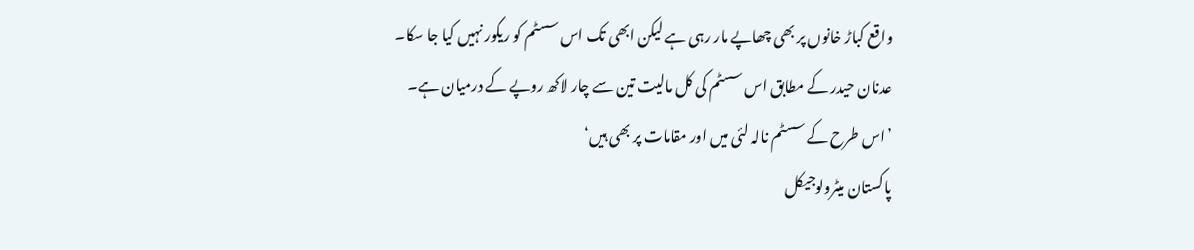واقع کباڑ خانوں پر بھی چھاپے مار رہی ہے لیکن ابھی تک اس سسٹم کو ریکور نہیں کیا جا سکا۔
عدنان حیدر کے مطابق اس سسٹم کی کل مالیت تین سے چار لاکھ روپے کے درمیان ہے۔
’اس طرح کے سسٹم نالہ لئی میں اور مقامات پر بھی ہیں‘
پاکستان میٹرولوجیکل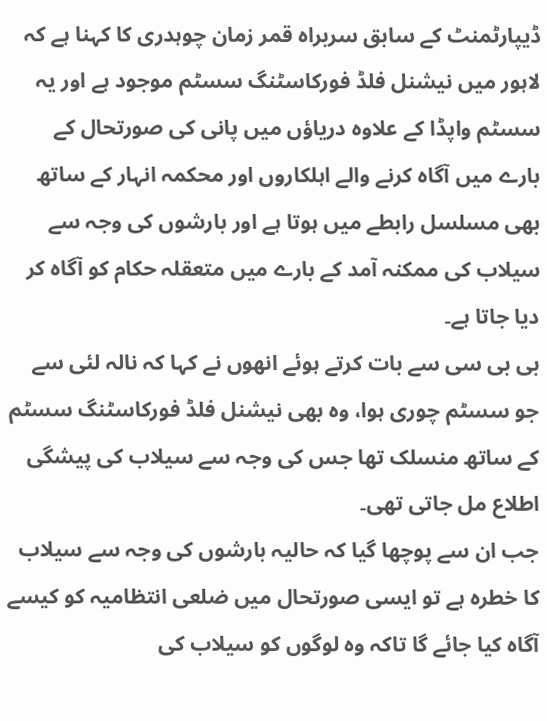ڈیپارٹمنٹ کے سابق سربراہ قمر زمان چوہدری کا کہنا ہے کہ لاہور میں نیشنل فلڈ فورکاسٹنگ سسٹم موجود ہے اور یہ سسٹم واپڈا کے علاوہ دریاؤں میں پانی کی صورتحال کے بارے میں آگاہ کرنے والے اہلکاروں اور محکمہ انہار کے ساتھ بھی مسلسل رابطے میں ہوتا ہے اور بارشوں کی وجہ سے سیلاب کی ممکنہ آمد کے بارے میں متعقلہ حکام کو آگاہ کر دیا جاتا ہے۔
بی بی سی سے بات کرتے ہوئے انھوں نے کہا کہ نالہ لئی سے جو سسٹم چوری ہوا، وہ بھی نیشنل فلڈ فورکاسٹنگ سسٹم کے ساتھ منسلک تھا جس کی وجہ سے سیلاب کی پیشگی اطلاع مل جاتی تھی۔
جب ان سے پوچھا گیا کہ حالیہ بارشوں کی وجہ سے سیلاب کا خطرہ ہے تو ایسی صورتحال میں ضلعی انتظامیہ کو کیسے آگاہ کیا جائے گا تاکہ وہ لوگوں کو سیلاب کی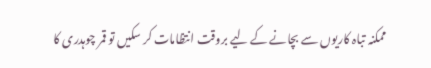ممکنہ تباہ کاریوں سے بچانے کے لیے بروقت انتظامات کر سکیں تو قمر چوہدری کا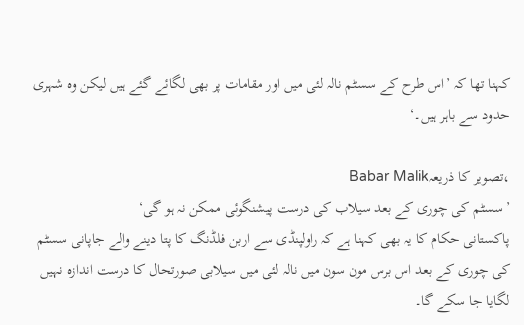کہنا تھا کہ ’اس طرح کے سسٹم نالہ لئی میں اور مقامات پر بھی لگائے گئے ہیں لیکن وہ شہری حدود سے باہر ہیں۔‘

،تصویر کا ذریعہBabar Malik
’سسٹم کی چوری کے بعد سیلاب کی درست پیشنگوئی ممکن نہ ہو گی‘
پاکستانی حکام کا یہ بھی کہنا ہے کہ راولپنڈی سے اربن فلڈنگ کا پتا دینے والے جاپانی سسٹم کی چوری کے بعد اس برس مون سون میں نالہ لئی میں سیلابی صورتحال کا درست اندازہ نہیں لگایا جا سکے گا۔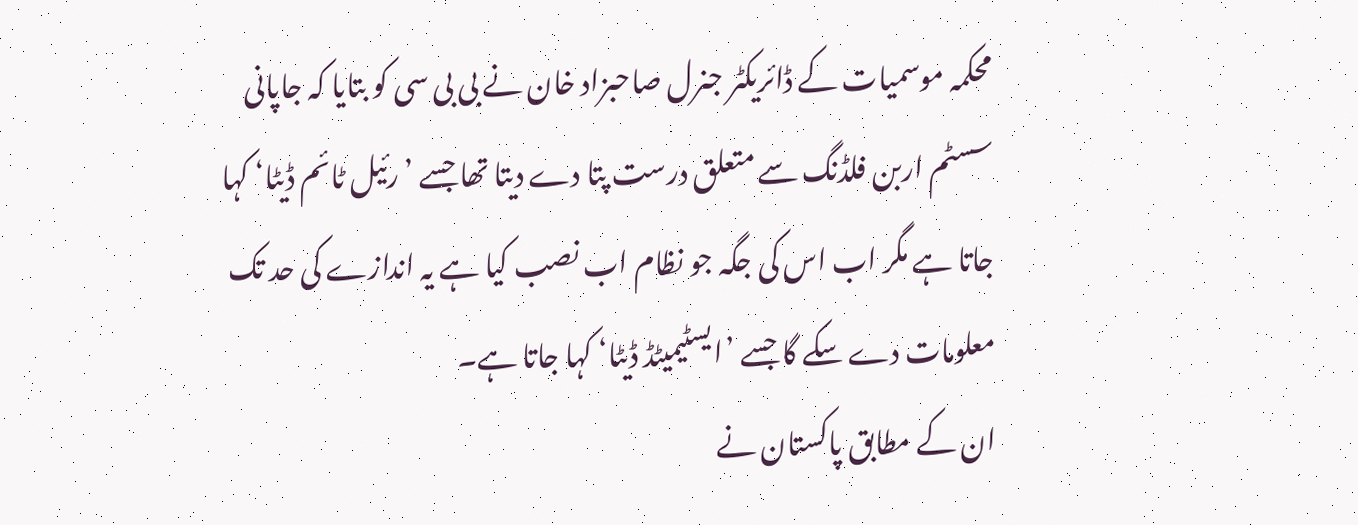محکمہ موسمیات کے ڈائریکٹر جنرل صاحبزاد خان نے بی بی سی کو بتایا کہ جاپانی سسٹم اربن فلڈنگ سے متعلق درست پتا دے دیتا تھا جسے ’رئیل ٹائم ڈیٹا‘ کہا جاتا ہے مگر اب اس کی جگہ جو نظام اب نصب کیا ہے یہ اندازے کی حد تک معلومات دے سکے گا جسے ’ایسٹیمیٹڈ ڈیٹا‘ کہا جاتا ہے۔
ان کے مطابق پاکستان نے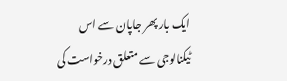ایک بار پھر جاپان سے اس ٹیکنالوجی سے متعلق درخواست کی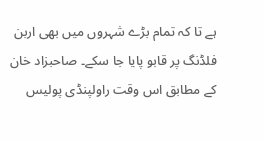ہے تا کہ تمام بڑے شہروں میں بھی اربن فلڈنگ پر قابو پایا جا سکے۔ صاحبزاد خان کے مطابق اس وقت راولپنڈی پولیس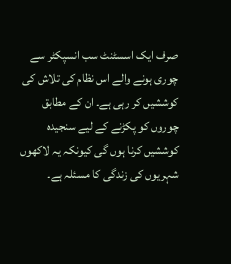صرف ایک اسسٹنٹ سب انسپکٹر سے چوری ہونے والے اس نظام کی تلاش کی کوششیں کر رہی ہے۔ ان کے مطابق چوروں کو پکڑنے کے لیے سنجیدہ کوششیں کرنا ہوں گی کیونکہ یہ لاکھوں شہریوں کی زندگی کا مسئلہ ہے۔